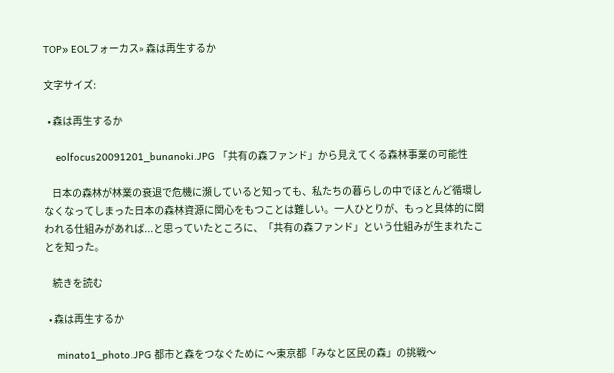TOP» EOLフォーカス» 森は再生するか

文字サイズ:

  • 森は再生するか

    eolfocus20091201_bunanoki.JPG 「共有の森ファンド」から見えてくる森林事業の可能性

    日本の森林が林業の衰退で危機に瀕していると知っても、私たちの暮らしの中でほとんど循環しなくなってしまった日本の森林資源に関心をもつことは難しい。一人ひとりが、もっと具体的に関われる仕組みがあれば...と思っていたところに、「共有の森ファンド」という仕組みが生まれたことを知った。

    続きを読む

  • 森は再生するか

    minato1_photo.JPG 都市と森をつなぐために 〜東京都「みなと区民の森」の挑戦〜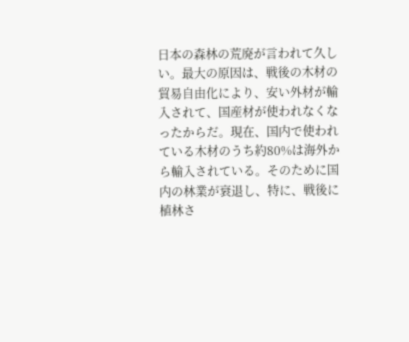日本の森林の荒廃が言われて久しい。最大の原因は、戦後の木材の貿易自由化により、安い外材が輸入されて、国産材が使われなくなったからだ。現在、国内で使われている木材のうち約80%は海外から輸入されている。そのために国内の林業が衰退し、特に、戦後に植林さ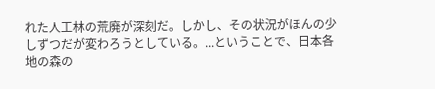れた人工林の荒廃が深刻だ。しかし、その状況がほんの少しずつだが変わろうとしている。...ということで、日本各地の森の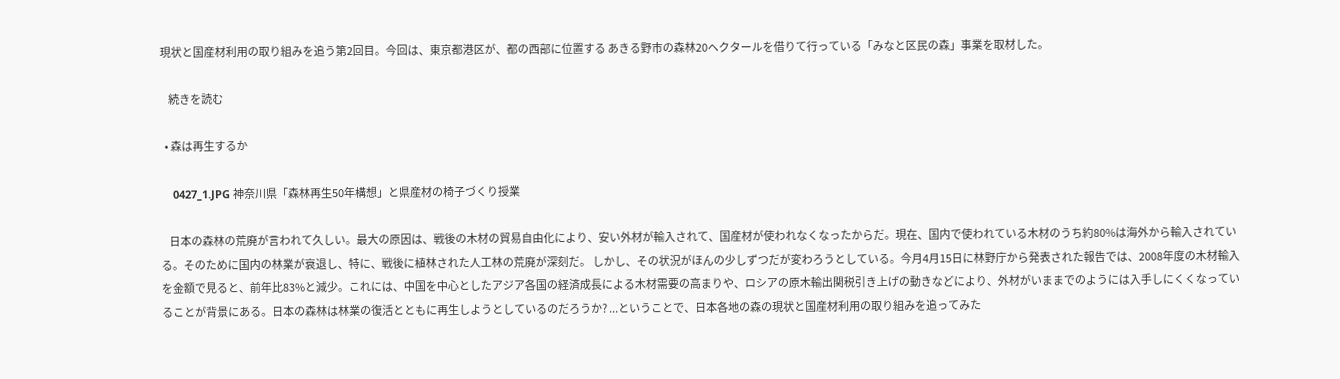現状と国産材利用の取り組みを追う第2回目。今回は、東京都港区が、都の西部に位置する あきる野市の森林20ヘクタールを借りて行っている「みなと区民の森」事業を取材した。

    続きを読む

  • 森は再生するか

    0427_1.JPG 神奈川県「森林再生50年構想」と県産材の椅子づくり授業

    日本の森林の荒廃が言われて久しい。最大の原因は、戦後の木材の貿易自由化により、安い外材が輸入されて、国産材が使われなくなったからだ。現在、国内で使われている木材のうち約80%は海外から輸入されている。そのために国内の林業が衰退し、特に、戦後に植林された人工林の荒廃が深刻だ。 しかし、その状況がほんの少しずつだが変わろうとしている。今月4月15日に林野庁から発表された報告では、2008年度の木材輸入を金額で見ると、前年比83%と減少。これには、中国を中心としたアジア各国の経済成長による木材需要の高まりや、ロシアの原木輸出関税引き上げの動きなどにより、外材がいままでのようには入手しにくくなっていることが背景にある。日本の森林は林業の復活とともに再生しようとしているのだろうか? ...ということで、日本各地の森の現状と国産材利用の取り組みを追ってみた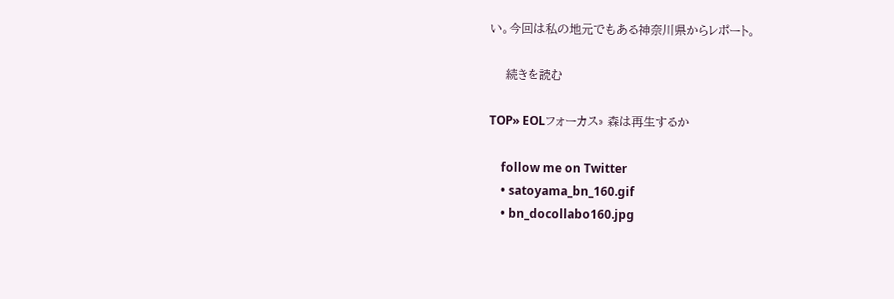い。今回は私の地元でもある神奈川県からレポート。

    続きを読む

TOP» EOLフォーカス» 森は再生するか

    follow me on Twitter
    • satoyama_bn_160.gif
    • bn_docollabo160.jpg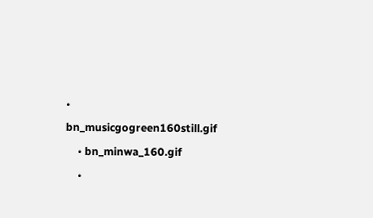• bn_musicgogreen160still.gif
    • bn_minwa_160.gif
    •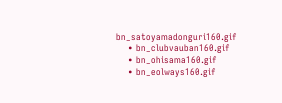bn_satoyamadonguri160.gif
    • bn_clubvauban160.gif
    • bn_ohisama160.gif
    • bn_eolways160.gif